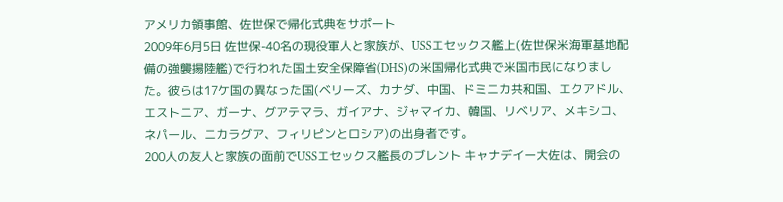アメリカ領事館、佐世保で帰化式典をサポート
2009年6月5日 佐世保-40名の現役軍人と家族が、USSエセックス艦上(佐世保米海軍基地配備の強襲揚陸艦)で行われた国土安全保障省(DHS)の米国帰化式典で米国市民になりました。彼らは17ケ国の異なった国(ベリーズ、カナダ、中国、ドミニカ共和国、エクアドル、エストニア、ガーナ、グアテマラ、ガイアナ、ジャマイカ、韓国、リベリア、メキシコ、ネパール、ニカラグア、フィリピンとロシア)の出身者です。
200人の友人と家族の面前でUSSエセックス艦長のブレント キャナデイー大佐は、開会の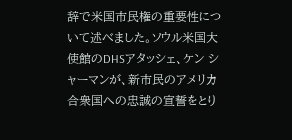辞で米国市民権の重要性について述べました。ソウル米国大使館のDHSアタッシェ、ケン シャーマンが、新市民のアメリカ合衆国への忠誠の宣誓をとり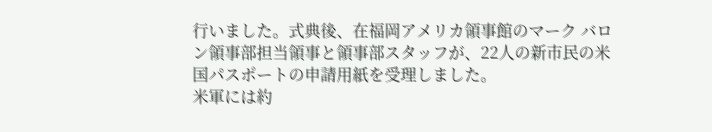行いました。式典後、在福岡アメリカ領事館のマーク バロン領事部担当領事と領事部スタッフが、22人の新市民の米国パスポートの申請用紙を受理しました。
米軍には約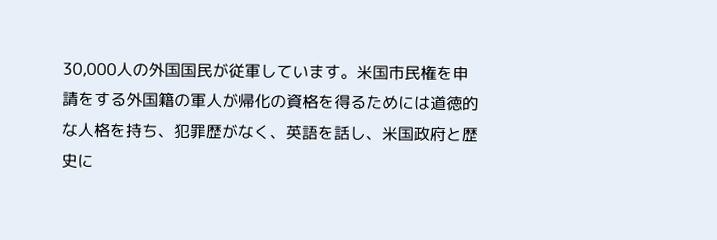30,000人の外国国民が従軍しています。米国市民権を申請をする外国籍の軍人が帰化の資格を得るためには道徳的な人格を持ち、犯罪歴がなく、英語を話し、米国政府と歴史に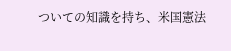ついての知識を持ち、米国憲法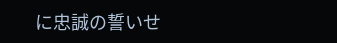に忠誠の誓いせ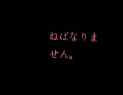ねばなりません。